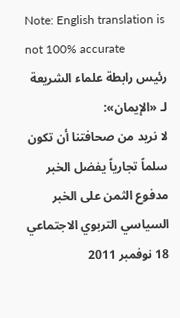Note: English translation is not 100% accurate
رئيس رابطة علماء الشريعة لـ «الإيمان»:
لا نريد من صحافتنا أن تكون سلماً تجارياً يفضل الخبر مدفوع الثمن على الخبر السياسي التربوي الاجتماعي
18 نوفمبر 2011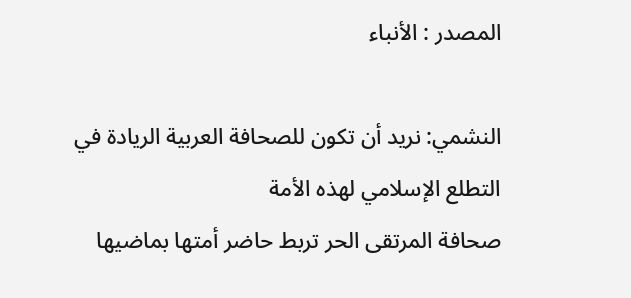المصدر : الأنباء

النشمي: نريد أن تكون للصحافة العربية الريادة في التطلع الإسلامي لهذه الأمة
صحافة المرتقى الحر تربط حاضر أمتها بماضيها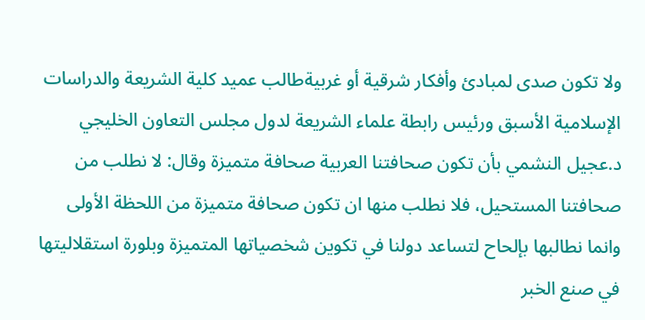ولا تكون صدى لمبادئ وأفكار شرقية أو غربيةطالب عميد كلية الشريعة والدراسات الإسلامية الأسبق ورئيس رابطة علماء الشريعة لدول مجلس التعاون الخليجي د.عجيل النشمي بأن تكون صحافتنا العربية صحافة متميزة وقال: لا نطلب من صحافتنا المستحيل، فلا نطلب منها ان تكون صحافة متميزة من اللحظة الأولى وانما نطالبها بإلحاح لتساعد دولنا في تكوين شخصياتها المتميزة وبلورة استقلاليتها في صنع الخبر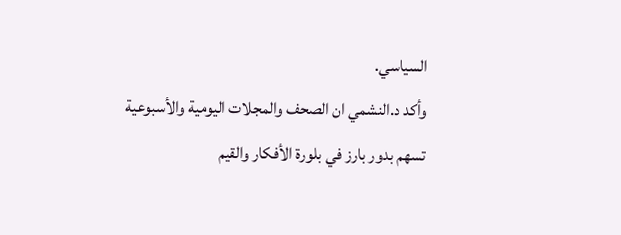السياسي.
وأكد د.النشمي ان الصحف والمجلات اليومية والأسبوعية تسهم بدور بارز في بلورة الأفكار والقيم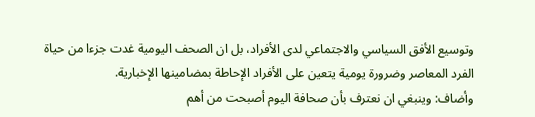وتوسيع الأفق السياسي والاجتماعي لدى الأفراد، بل ان الصحف اليومية غدت جزءا من حياة الفرد المعاصر وضرورة يومية يتعين على الأفراد الإحاطة بمضامينها الإخبارية.
وأضاف: وينبغي ان نعترف بأن صحافة اليوم أصبحت من أهم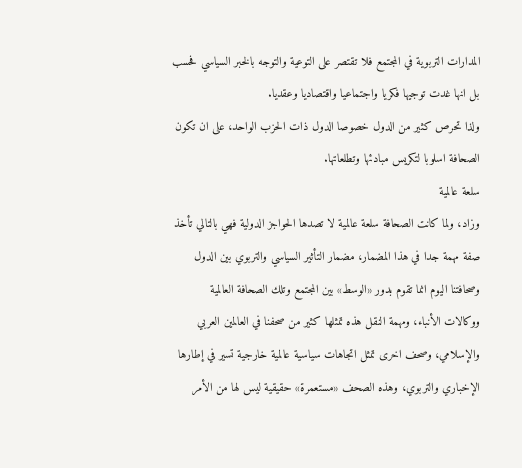المدارات التربوية في المجتمع فلا تقتصر على التوعية والتوجه بالخبر السياسي فحسب بل انها غدت توجيها فكريا واجتماعيا واقتصاديا وعقديا.
ولذا تحرص كثير من الدول خصوصا الدول ذات الحزب الواحد، على ان تكون الصحافة اسلوبا لتكريس مبادئها وتطلعاتها.
سلعة عالمية
وزاد، ولما كانت الصحافة سلعة عالمية لا تصدها الحواجز الدولية فهي بالتالي تأخذ صفة مهمة جدا في هذا المضمار، مضمار التأثير السياسي والتربوي بين الدول وصحافتنا اليوم انما تقوم بدور «الوسط» بين المجتمع وتلك الصحافة العالمية ووكالات الأنباء، ومهمة النقل هذه تمثلها كثير من صحفنا في العالمين العربي والإسلامي، وصحف اخرى تمثل اتجاهات سياسية عالمية خارجية تسير في إطارها الإخباري والتربوي، وهذه الصحف «مستعمرة» حقيقية ليس لها من الأمر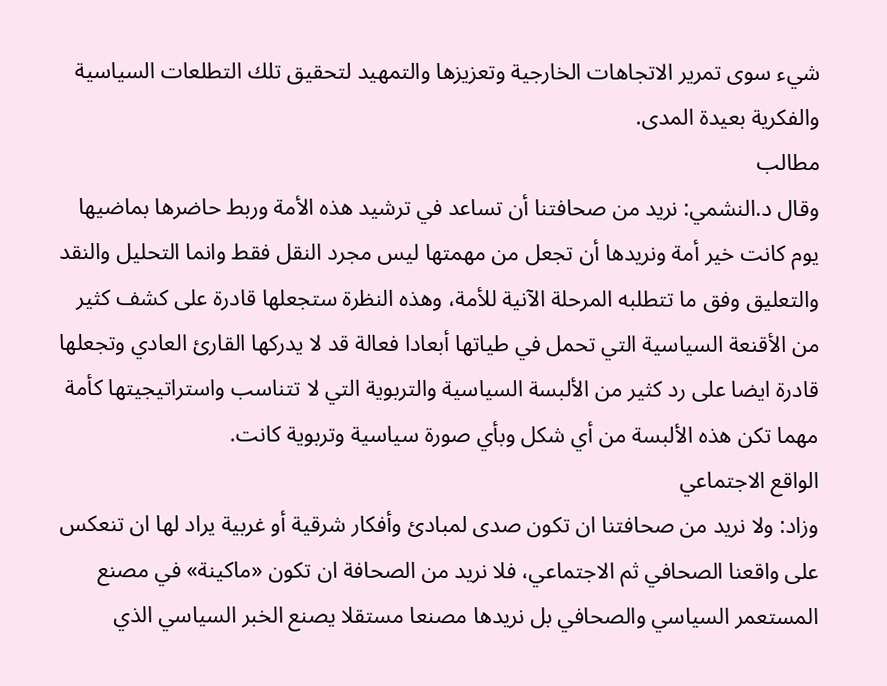شيء سوى تمرير الاتجاهات الخارجية وتعزيزها والتمهيد لتحقيق تلك التطلعات السياسية والفكرية بعيدة المدى.
مطالب
وقال د.النشمي: نريد من صحافتنا أن تساعد في ترشيد هذه الأمة وربط حاضرها بماضيها يوم كانت خير أمة ونريدها أن تجعل من مهمتها ليس مجرد النقل فقط وانما التحليل والنقد والتعليق وفق ما تتطلبه المرحلة الآنية للأمة، وهذه النظرة ستجعلها قادرة على كشف كثير من الأقنعة السياسية التي تحمل في طياتها أبعادا فعالة قد لا يدركها القارئ العادي وتجعلها قادرة ايضا على رد كثير من الألبسة السياسية والتربوية التي لا تتناسب واستراتيجيتها كأمة مهما تكن هذه الألبسة من أي شكل وبأي صورة سياسية وتربوية كانت.
الواقع الاجتماعي
وزاد: ولا نريد من صحافتنا ان تكون صدى لمبادئ وأفكار شرقية أو غربية يراد لها ان تنعكس على واقعنا الصحافي ثم الاجتماعي، فلا نريد من الصحافة ان تكون «ماكينة» في مصنع المستعمر السياسي والصحافي بل نريدها مصنعا مستقلا يصنع الخبر السياسي الذي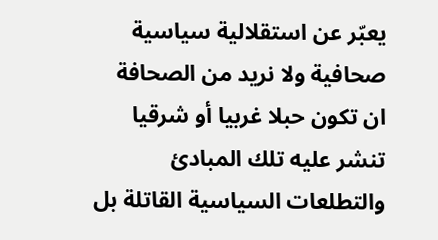يعبّر عن استقلالية سياسية صحافية ولا نريد من الصحافة ان تكون حبلا غربيا أو شرقيا تنشر عليه تلك المبادئ والتطلعات السياسية القاتلة بل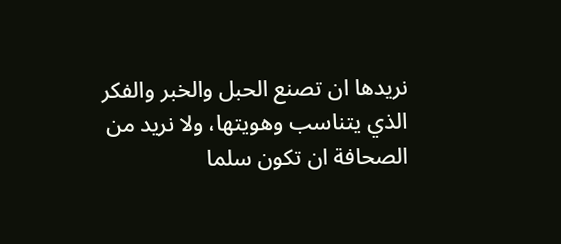نريدها ان تصنع الحبل والخبر والفكر الذي يتناسب وهويتها، ولا نريد من الصحافة ان تكون سلما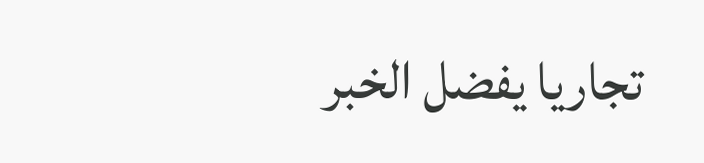تجاريا يفضل الخبر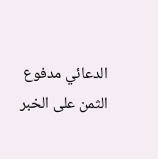الدعائي مدفوع الثمن على الخبر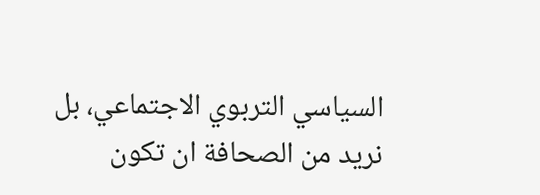السياسي التربوي الاجتماعي، بل نريد من الصحافة ان تكون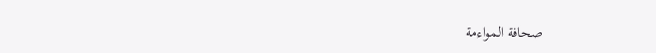صحافة المواءمة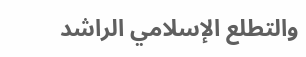والتطلع الإسلامي الراشد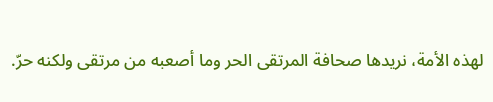لهذه الأمة، نريدها صحافة المرتقى الحر وما أصعبه من مرتقى ولكنه حرّ.